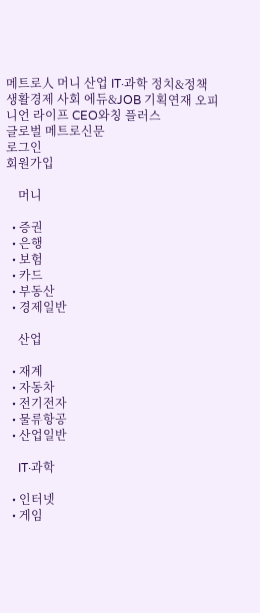메트로人 머니 산업 IT·과학 정치&정책 생활경제 사회 에듀&JOB 기획연재 오피니언 라이프 CEO와칭 플러스
글로벌 메트로신문
로그인
회원가입

    머니

  • 증권
  • 은행
  • 보험
  • 카드
  • 부동산
  • 경제일반

    산업

  • 재계
  • 자동차
  • 전기전자
  • 물류항공
  • 산업일반

    IT·과학

  • 인터넷
  • 게임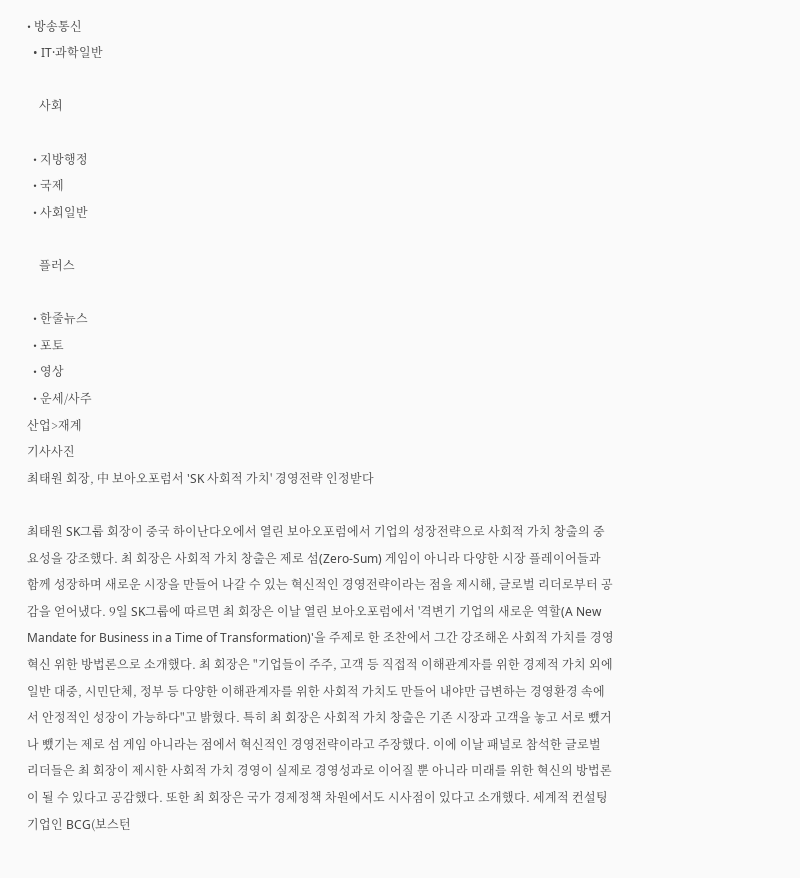• 방송통신
  • IT·과학일반

    사회

  • 지방행정
  • 국제
  • 사회일반

    플러스

  • 한줄뉴스
  • 포토
  • 영상
  • 운세/사주
산업>재계
기사사진
최태원 회장, 中 보아오포럼서 'SK 사회적 가치' 경영전략 인정받다

최태원 SK그룹 회장이 중국 하이난다오에서 열린 보아오포럼에서 기업의 성장전략으로 사회적 가치 창출의 중요성을 강조했다. 최 회장은 사회적 가치 창출은 제로 섬(Zero-Sum) 게임이 아니라 다양한 시장 플레이어들과 함께 성장하며 새로운 시장을 만들어 나갈 수 있는 혁신적인 경영전략이라는 점을 제시해, 글로벌 리더로부터 공감을 얻어냈다. 9일 SK그룹에 따르면 최 회장은 이날 열린 보아오포럼에서 '격변기 기업의 새로운 역할(A New Mandate for Business in a Time of Transformation)'을 주제로 한 조찬에서 그간 강조해온 사회적 가치를 경영혁신 위한 방법론으로 소개했다. 최 회장은 "기업들이 주주, 고객 등 직접적 이해관계자를 위한 경제적 가치 외에 일반 대중, 시민단체, 정부 등 다양한 이해관계자를 위한 사회적 가치도 만들어 내야만 급변하는 경영환경 속에서 안정적인 성장이 가능하다"고 밝혔다. 특히 최 회장은 사회적 가치 창출은 기존 시장과 고객을 놓고 서로 뺐거나 뺐기는 제로 섬 게임 아니라는 점에서 혁신적인 경영전략이라고 주장했다. 이에 이날 패널로 참석한 글로벌 리더들은 최 회장이 제시한 사회적 가치 경영이 실제로 경영성과로 이어질 뿐 아니라 미래를 위한 혁신의 방법론이 될 수 있다고 공감했다. 또한 최 회장은 국가 경제정책 차원에서도 시사점이 있다고 소개했다. 세계적 컨설팅기업인 BCG(보스턴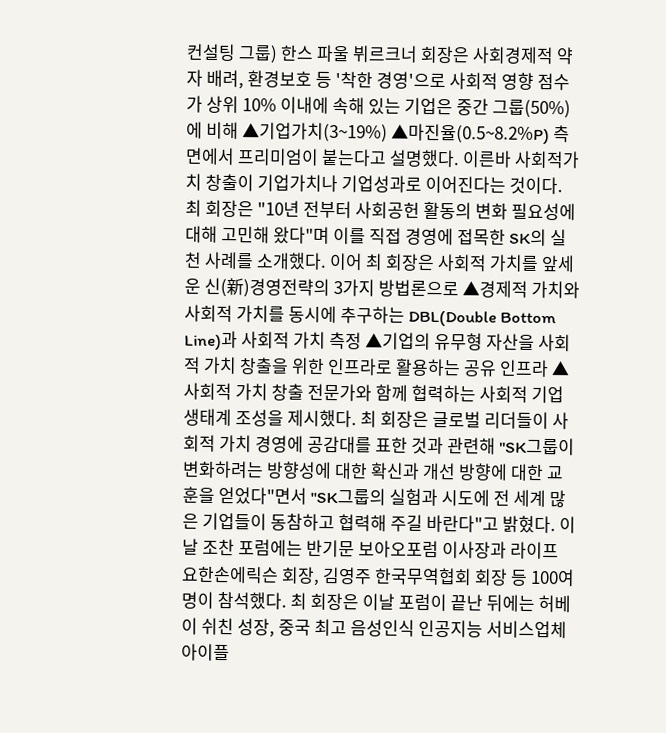컨설팅 그룹) 한스 파울 뷔르크너 회장은 사회경제적 약자 배려, 환경보호 등 '착한 경영'으로 사회적 영향 점수가 상위 10% 이내에 속해 있는 기업은 중간 그룹(50%)에 비해 ▲기업가치(3~19%) ▲마진율(0.5~8.2%P) 측면에서 프리미엄이 붙는다고 설명했다. 이른바 사회적가치 창출이 기업가치나 기업성과로 이어진다는 것이다. 최 회장은 "10년 전부터 사회공헌 활동의 변화 필요성에 대해 고민해 왔다"며 이를 직접 경영에 접목한 SK의 실천 사례를 소개했다. 이어 최 회장은 사회적 가치를 앞세운 신(新)경영전략의 3가지 방법론으로 ▲경제적 가치와 사회적 가치를 동시에 추구하는 DBL(Double Bottom Line)과 사회적 가치 측정 ▲기업의 유무형 자산을 사회적 가치 창출을 위한 인프라로 활용하는 공유 인프라 ▲사회적 가치 창출 전문가와 함께 협력하는 사회적 기업 생태계 조성을 제시했다. 최 회장은 글로벌 리더들이 사회적 가치 경영에 공감대를 표한 것과 관련해 "SK그룹이 변화하려는 방향성에 대한 확신과 개선 방향에 대한 교훈을 얻었다"면서 "SK그룹의 실험과 시도에 전 세계 많은 기업들이 동참하고 협력해 주길 바란다"고 밝혔다. 이날 조찬 포럼에는 반기문 보아오포럼 이사장과 라이프 요한손에릭슨 회장, 김영주 한국무역협회 회장 등 100여명이 참석했다. 최 회장은 이날 포럼이 끝난 뒤에는 허베이 쉬친 성장, 중국 최고 음성인식 인공지능 서비스업체 아이플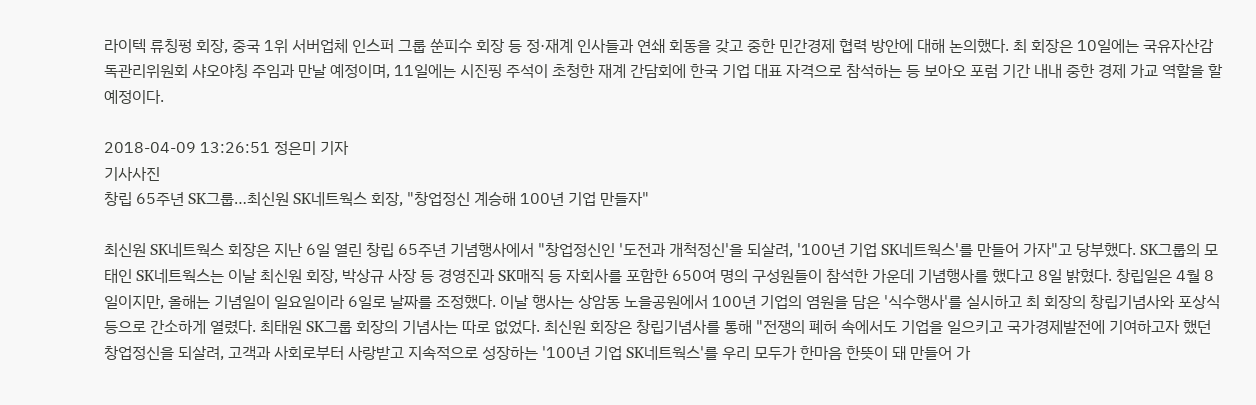라이텍 류칭펑 회장, 중국 1위 서버업체 인스퍼 그룹 쑨피수 회장 등 정·재계 인사들과 연쇄 회동을 갖고 중한 민간경제 협력 방안에 대해 논의했다. 최 회장은 10일에는 국유자산감독관리위원회 샤오야칭 주임과 만날 예정이며, 11일에는 시진핑 주석이 초청한 재계 간담회에 한국 기업 대표 자격으로 참석하는 등 보아오 포럼 기간 내내 중한 경제 가교 역할을 할 예정이다.

2018-04-09 13:26:51 정은미 기자
기사사진
창립 65주년 SK그룹…최신원 SK네트웍스 회장, "창업정신 계승해 100년 기업 만들자"

최신원 SK네트웍스 회장은 지난 6일 열린 창립 65주년 기념행사에서 "창업정신인 '도전과 개척정신'을 되살려, '100년 기업 SK네트웍스'를 만들어 가자"고 당부했다. SK그룹의 모태인 SK네트웍스는 이날 최신원 회장, 박상규 사장 등 경영진과 SK매직 등 자회사를 포함한 650여 명의 구성원들이 참석한 가운데 기념행사를 했다고 8일 밝혔다. 창립일은 4월 8일이지만, 올해는 기념일이 일요일이라 6일로 날짜를 조정했다. 이날 행사는 상암동 노을공원에서 100년 기업의 염원을 담은 '식수행사'를 실시하고 최 회장의 창립기념사와 포상식 등으로 간소하게 열렸다. 최태원 SK그룹 회장의 기념사는 따로 없었다. 최신원 회장은 창립기념사를 통해 "전쟁의 폐허 속에서도 기업을 일으키고 국가경제발전에 기여하고자 했던 창업정신을 되살려, 고객과 사회로부터 사랑받고 지속적으로 성장하는 '100년 기업 SK네트웍스'를 우리 모두가 한마음 한뜻이 돼 만들어 가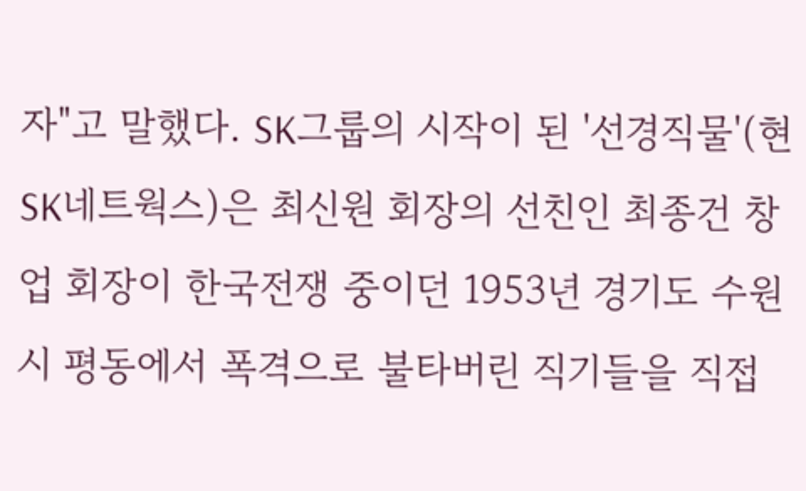자"고 말했다. SK그룹의 시작이 된 '선경직물'(현 SK네트웍스)은 최신원 회장의 선친인 최종건 창업 회장이 한국전쟁 중이던 1953년 경기도 수원시 평동에서 폭격으로 불타버린 직기들을 직접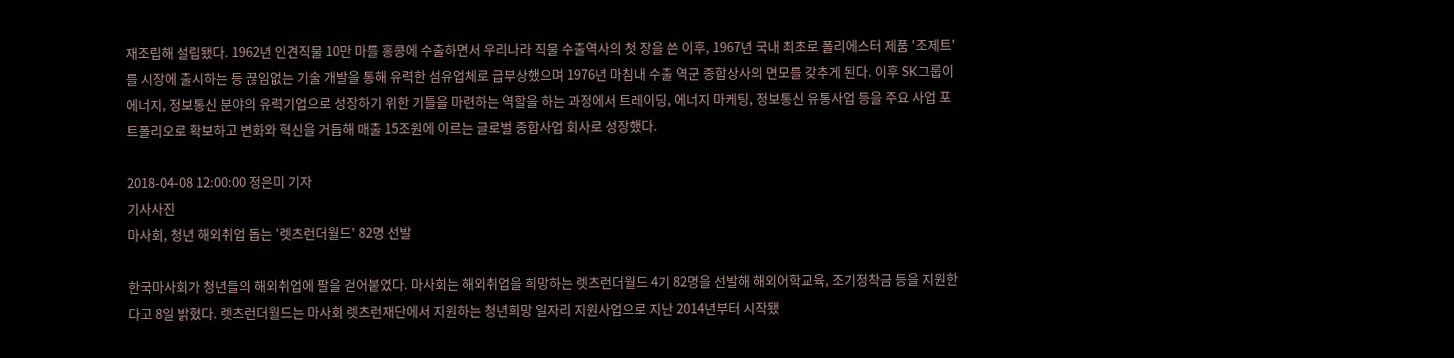재조립해 설립됐다. 1962년 인견직물 10만 마를 홍콩에 수출하면서 우리나라 직물 수출역사의 첫 장을 쓴 이후, 1967년 국내 최초로 폴리에스터 제품 '조제트'를 시장에 출시하는 등 끊임없는 기술 개발을 통해 유력한 섬유업체로 급부상했으며 1976년 마침내 수출 역군 종합상사의 면모를 갖추게 된다. 이후 SK그룹이 에너지, 정보통신 분야의 유력기업으로 성장하기 위한 기틀을 마련하는 역할을 하는 과정에서 트레이딩, 에너지 마케팅, 정보통신 유통사업 등을 주요 사업 포트폴리오로 확보하고 변화와 혁신을 거듭해 매출 15조원에 이르는 글로벌 종합사업 회사로 성장했다.

2018-04-08 12:00:00 정은미 기자
기사사진
마사회, 청년 해외취업 돕는 '렛츠런더월드' 82명 선발

한국마사회가 청년들의 해외취업에 팔을 걷어붙였다. 마사회는 해외취업을 희망하는 렛츠런더월드 4기 82명을 선발해 해외어학교육, 조기정착금 등을 지원한다고 8일 밝혔다. 렛츠런더월드는 마사회 렛츠런재단에서 지원하는 청년희망 일자리 지원사업으로 지난 2014년부터 시작됐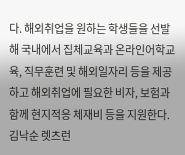다. 해외취업을 원하는 학생들을 선발해 국내에서 집체교육과 온라인어학교육, 직무훈련 및 해외일자리 등을 제공하고 해외취업에 필요한 비자, 보험과 함께 현지적응 체재비 등을 지원한다. 김낙순 렛츠런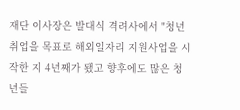재단 이사장은 발대식 격려사에서 "청년취업을 목표로 해외일자리 지원사업을 시작한 지 4년째가 됐고 향후에도 많은 청년들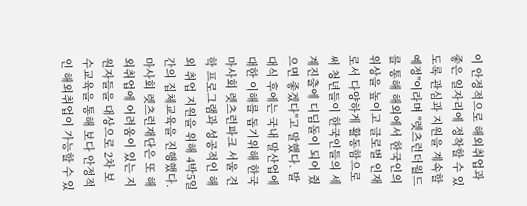이 안정적으로 해외취업과 좋은 일자리에 정착할 수 있도록 관심과 지원을 계속할 예정"이라며 "렛츠런더월드를 통해 해외에서 한국인의 위상을 높이고 글로벌 인재로서 다양하게 활동함으로써 청년들이 한국인들의 세계진출에 디딤돌이 되어 줬으면 좋겠다"고 말했다. 발대식 후에는 국내 말산업에 대한 이해를 돕기위해 한국마사회 렛츠런파크 서울 견학 프로그램과 성공적인 해외 취업 지원을 위해 4박5일간의 집체교육을 진행했다. 마사회 렛츠런재단은 또 해외취업에 어려움이 있는 지원자들을 대상으로 2차 보수교육을 통해 보다 안정적인 해외취업이 가능할 수 있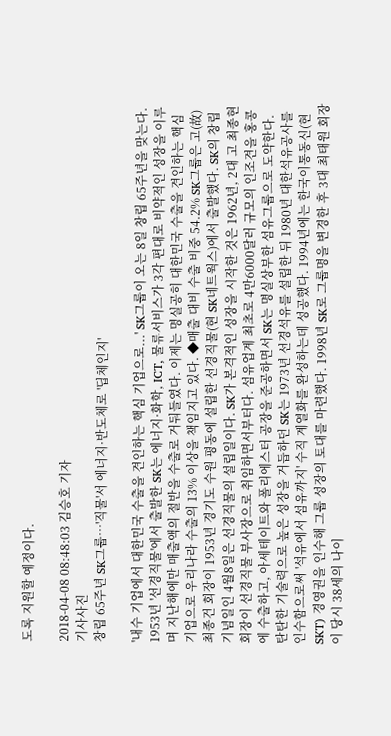도록 지원할 예정이다.

2018-04-08 08:48:03 김승호 기자
기사사진
창립 65주년 SK그룹…'직물'서 에너지·반도체로 '딥체인지'

'내수 기업에서 대한민국 수출을 견인하는 핵심 기업으로...' SK그룹이 오는 8일 창립 65주년을 맞는다. 1953년 '선경직물'에서 출발한 SK는 에너지·화학, ICT, 물류서비스가 3각 편대로 비약적인 성장을 이루며 지난해에만 매출액의 절반을 수출로 거둬들였다. 이제는 명실공히 대한민국 수출을 견인하는 핵심 기업으로 우리나라 수출의 13% 이상을 책임지고 있다. ◆매출 대비 수출 비중 54.2% SK그룹은 고(故) 최종건 회장이 1953년 경기도 수원 평동에 설립한 선경직물(현 SK네트웍스)에서 출발했다. SK의 창립기념일인 4월8일은 선경직물의 설립일이다. SK가 본격적인 성장을 시작한 것은 1962년, 2대 고 최종현 회장이 선경직물 부사장으로 취임하면서부터다. 섬유업계 최초로 4만6000달러 규모의 인조견을 홍콩에 수출하고, 아세테이트와 폴리에스터 공장을 준공하면서 SK는 명실상부한 섬유그룹으로 도약한다. 탄탄한 기술력으로 높은 성장을 거듭하던 SK는 1973년 선경석유를 설립한 뒤 1980년 대한석유공사를 인수함으로써 '석유에서 섬유까지' 수직 계열화를 완성하는데 성공했다. 1994년에는 한국이통동신(현 SKT) 경영권을 인수해 그룹 성장의 토대를 마련했다. 1998년 SK로 그룹명을 변경한 후 3대 최태원 회장이 당시 38세의 나이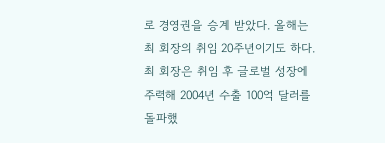로 경영권을 승계 받았다. 올해는 최 회장의 취임 20주년이기도 하다. 최 회장은 취임 후 글로벌 성장에 주력해 2004년 수출 100억 달러를 돌파했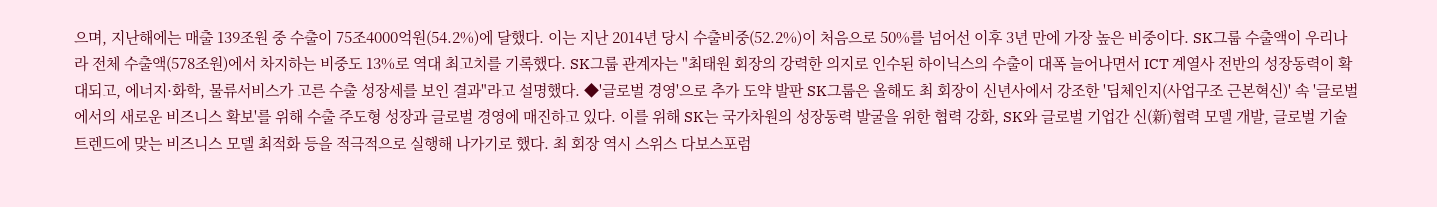으며, 지난해에는 매출 139조원 중 수출이 75조4000억원(54.2%)에 달했다. 이는 지난 2014년 당시 수출비중(52.2%)이 처음으로 50%를 넘어선 이후 3년 만에 가장 높은 비중이다. SK그룹 수출액이 우리나라 전체 수출액(578조원)에서 차지하는 비중도 13%로 역대 최고치를 기록했다. SK그룹 관계자는 "최태원 회장의 강력한 의지로 인수된 하이닉스의 수출이 대폭 늘어나면서 ICT 계열사 전반의 성장동력이 확대되고, 에너지·화학, 물류서비스가 고른 수출 성장세를 보인 결과"라고 설명했다. ◆'글로벌 경영'으로 추가 도약 발판 SK그룹은 올해도 최 회장이 신년사에서 강조한 '딥체인지(사업구조 근본혁신)' 속 '글로벌에서의 새로운 비즈니스 확보'를 위해 수출 주도형 성장과 글로벌 경영에 매진하고 있다. 이를 위해 SK는 국가차원의 성장동력 발굴을 위한 협력 강화, SK와 글로벌 기업간 신(新)협력 모델 개발, 글로벌 기술 트렌드에 맞는 비즈니스 모델 최적화 등을 적극적으로 실행해 나가기로 했다. 최 회장 역시 스위스 다보스포럼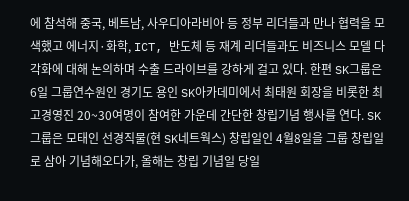에 참석해 중국, 베트남, 사우디아라비아 등 정부 리더들과 만나 협력을 모색했고 에너지·화학, ICT, 반도체 등 재계 리더들과도 비즈니스 모델 다각화에 대해 논의하며 수출 드라이브를 강하게 걸고 있다. 한편 SK그룹은 6일 그룹연수원인 경기도 용인 SK아카데미에서 최태원 회장을 비롯한 최고경영진 20~30여명이 참여한 가운데 간단한 창립기념 행사를 연다. SK그룹은 모태인 선경직물(현 SK네트웍스) 창립일인 4월8일을 그룹 창립일로 삼아 기념해오다가, 올해는 창립 기념일 당일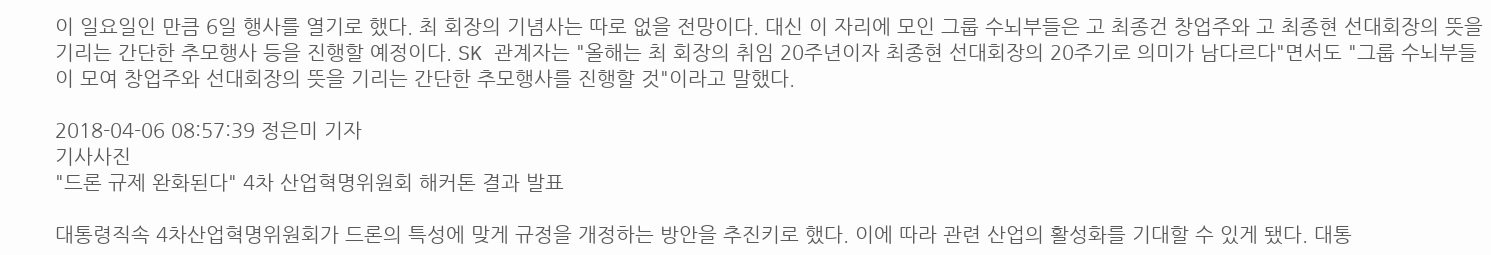이 일요일인 만큼 6일 행사를 열기로 했다. 최 회장의 기념사는 따로 없을 전망이다. 대신 이 자리에 모인 그룹 수뇌부들은 고 최종건 창업주와 고 최종현 선대회장의 뜻을 기리는 간단한 추모행사 등을 진행할 예정이다. SK 관계자는 "올해는 최 회장의 취임 20주년이자 최종현 선대회장의 20주기로 의미가 남다르다"면서도 "그룹 수뇌부들이 모여 창업주와 선대회장의 뜻을 기리는 간단한 추모행사를 진행할 것"이라고 말했다.

2018-04-06 08:57:39 정은미 기자
기사사진
"드론 규제 완화된다" 4차 산업혁명위원회 해커톤 결과 발표

대통령직속 4차산업혁명위원회가 드론의 특성에 맞게 규정을 개정하는 방안을 추진키로 했다. 이에 따라 관련 산업의 활성화를 기대할 수 있게 됐다. 대통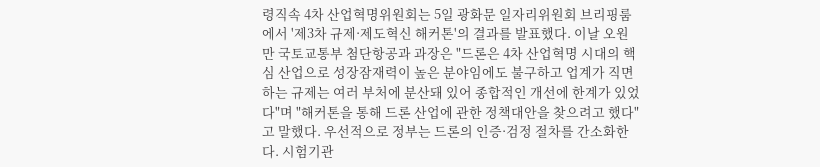령직속 4차 산업혁명위원회는 5일 광화문 일자리위원회 브리핑룸에서 '제3차 규제·제도혁신 해커톤'의 결과를 발표했다. 이날 오원만 국토교통부 첨단항공과 과장은 "드론은 4차 산업혁명 시대의 핵심 산업으로 성장잠재력이 높은 분야임에도 불구하고 업계가 직면하는 규제는 여러 부처에 분산돼 있어 종합적인 개선에 한계가 있었다"며 "해커톤을 통해 드론 산업에 관한 정책대안을 찾으려고 했다"고 말했다. 우선적으로 정부는 드론의 인증·검정 절차를 간소화한다. 시험기관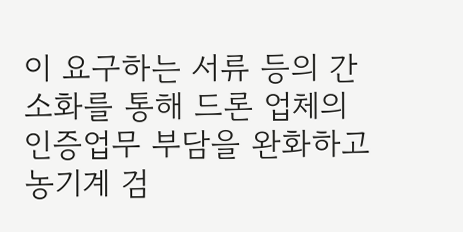이 요구하는 서류 등의 간소화를 통해 드론 업체의 인증업무 부담을 완화하고 농기계 검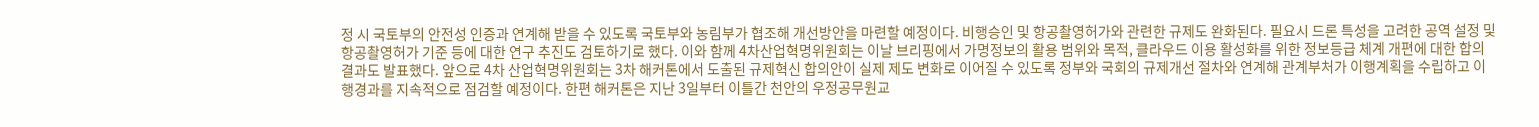정 시 국토부의 안전성 인증과 연계해 받을 수 있도록 국토부와 농림부가 협조해 개선방안을 마련할 예정이다. 비행승인 및 항공촬영허가와 관련한 규제도 완화된다. 필요시 드론 특성을 고려한 공역 설정 및 항공촬영허가 기준 등에 대한 연구 추진도 검토하기로 했다. 이와 함께 4차산업혁명위원회는 이날 브리핑에서 가명정보의 활용 범위와 목적, 클라우드 이용 활성화를 위한 정보등급 체계 개편에 대한 합의 결과도 발표했다. 앞으로 4차 산업혁명위원회는 3차 해커톤에서 도출된 규제혁신 합의안이 실제 제도 변화로 이어질 수 있도록 정부와 국회의 규제개선 절차와 연계해 관계부처가 이행계획을 수립하고 이행경과를 지속적으로 점검할 예정이다. 한편 해커톤은 지난 3일부터 이틀간 천안의 우정공무원교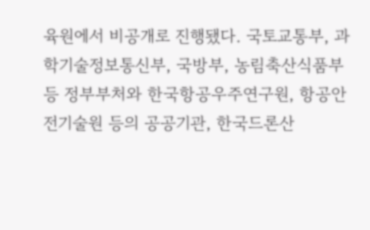육원에서 비공개로 진행됐다. 국토교통부, 과학기술정보통신부, 국방부, 농림축산식품부 등 정부부처와 한국항공우주연구원, 항공안전기술원 등의 공공기관, 한국드론산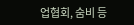업협회, 숨비 등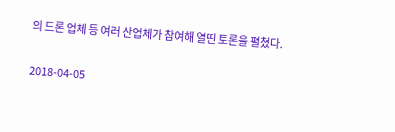의 드론 업체 등 여러 산업체가 참여해 열띤 토론을 펼쳤다.

2018-04-05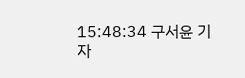15:48:34 구서윤 기자